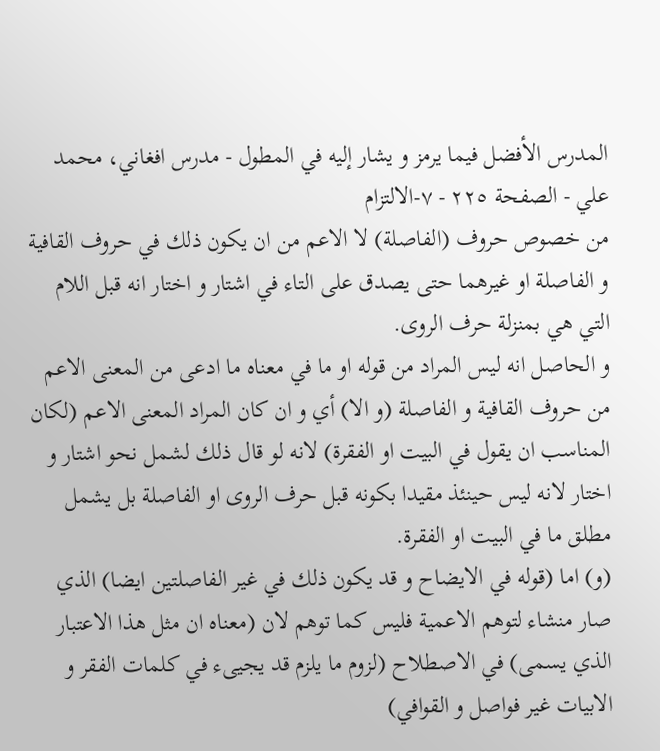المدرس الأفضل فيما يرمز و يشار إليه في المطول - مدرس افغاني، محمد علي - الصفحة ٢٢٥ - ٧-الالتزام
من خصوص حروف (الفاصلة) لا الاعم من ان يكون ذلك في حروف القافية و الفاصلة او غيرهما حتى يصدق على التاء في اشتار و اختار انه قبل اللام التي هي بمنزلة حرف الروى.
و الحاصل انه ليس المراد من قوله او ما في معناه ما ادعى من المعنى الاعم من حروف القافية و الفاصلة (و الا) أي و ان كان المراد المعنى الاعم (لكان المناسب ان يقول في البيت او الفقرة) لانه لو قال ذلك لشمل نحو اشتار و اختار لانه ليس حينئذ مقيدا بكونه قبل حرف الروى او الفاصلة بل يشمل مطلق ما في البيت او الفقرة.
(و) اما (قوله في الايضاح و قد يكون ذلك في غير الفاصلتين ايضا) الذي صار منشاء لتوهم الاعمية فليس كما توهم لان (معناه ان مثل هذا الاعتبار الذي يسمى) في الاصطلاح (لزوم ما يلزم قد يجيىء في كلمات الفقر و الابيات غير فواصل و القوافي)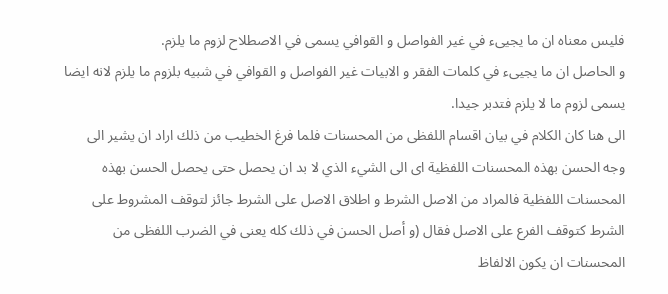فليس معناه ان ما يجيىء في غير الفواصل و القوافي يسمى في الاصطلاح لزوم ما يلزم.
و الحاصل ان ما يجيىء في كلمات الفقر و الابيات غير الفواصل و القوافي في شبيه بلزوم ما يلزم لانه ايضا يسمى لزوم ما لا يلزم فتدبر جيدا.
الى هنا كان الكلام في بيان اقسام اللفظى من المحسنات فلما فرغ الخطيب من ذلك اراد ان يشير الى وجه الحسن بهذه المحسنات اللفظية اى الى الشيء الذي لا بد ان يحصل حتى يحصل الحسن بهذه المحسنات اللفظية فالمراد من الاصل الشرط و اطلاق الاصل على الشرط جائز لتوقف المشروط على الشرط كتوقف الفرع على الاصل فقال (و أصل الحسن في ذلك كله يعنى في الضرب اللفظى من المحسنات ان يكون الالفاظ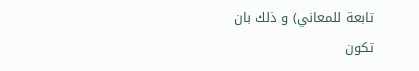تابعة للمعاني) و ذلك بان تكون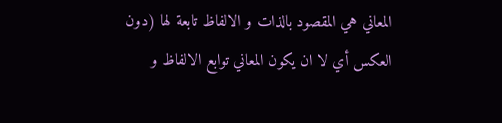المعاني هي المقصود بالذات و الالفاظ تابعة لها (دون العكس أي لا ان يكون المعاني توابع الالفاظ و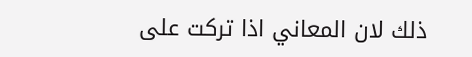ذلك لان المعاني اذا تركت على